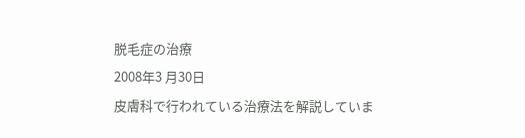脱毛症の治療
2008年3 月30日
皮膚科で行われている治療法を解説していま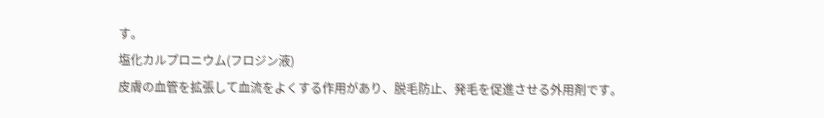す。
塩化カルプロニウム(フロジン液)
皮膚の血管を拡張して血流をよくする作用があり、脱毛防止、発毛を促進させる外用剤です。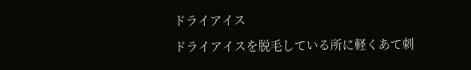ドライアイス
ドライアイスを脱毛している所に軽くあて刺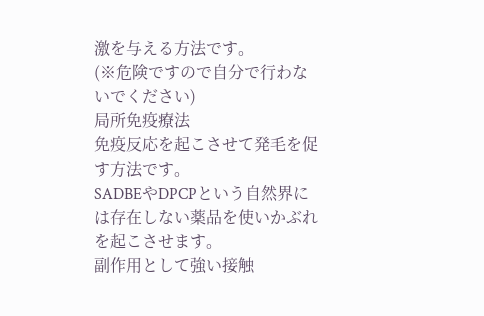激を与える方法です。
(※危険ですので自分で行わないでください)
局所免疫療法
免疫反応を起こさせて発毛を促す方法です。
SADBEやDPCPという自然界には存在しない薬品を使いかぶれを起こさせます。
副作用として強い接触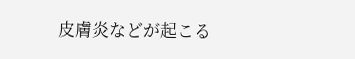皮膚炎などが起こる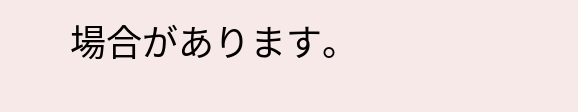場合があります。